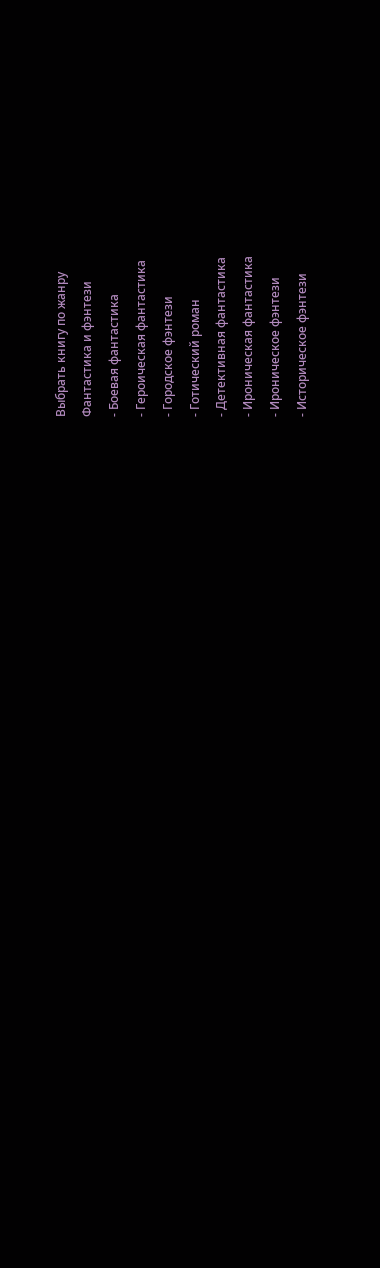Выбрать книгу по жанру
Фантастика и фэнтези
- Боевая фантастика
- Героическая фантастика
- Городское фэнтези
- Готический роман
- Детективная фантастика
- Ироническая фантастика
- Ироническое фэнтези
- Историческое фэнтези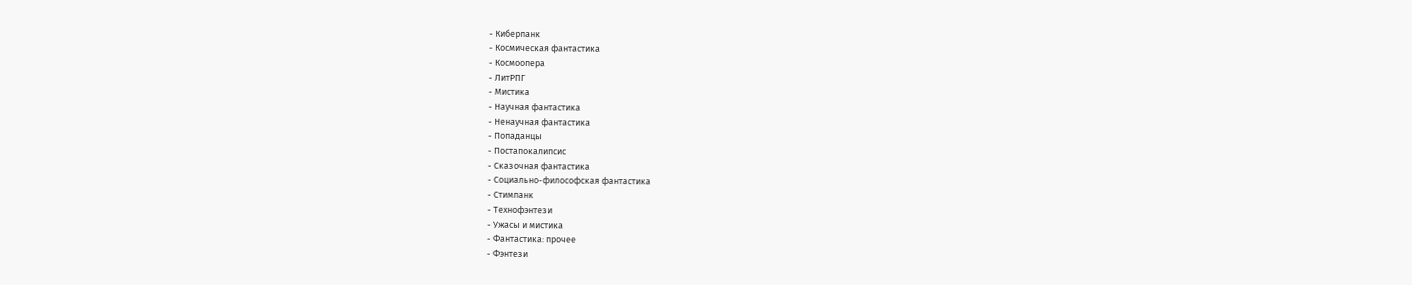- Киберпанк
- Космическая фантастика
- Космоопера
- ЛитРПГ
- Мистика
- Научная фантастика
- Ненаучная фантастика
- Попаданцы
- Постапокалипсис
- Сказочная фантастика
- Социально-философская фантастика
- Стимпанк
- Технофэнтези
- Ужасы и мистика
- Фантастика: прочее
- Фэнтези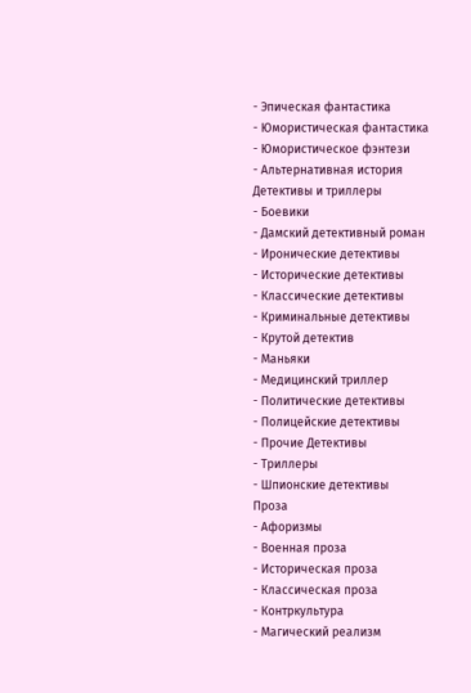- Эпическая фантастика
- Юмористическая фантастика
- Юмористическое фэнтези
- Альтернативная история
Детективы и триллеры
- Боевики
- Дамский детективный роман
- Иронические детективы
- Исторические детективы
- Классические детективы
- Криминальные детективы
- Крутой детектив
- Маньяки
- Медицинский триллер
- Политические детективы
- Полицейские детективы
- Прочие Детективы
- Триллеры
- Шпионские детективы
Проза
- Афоризмы
- Военная проза
- Историческая проза
- Классическая проза
- Контркультура
- Магический реализм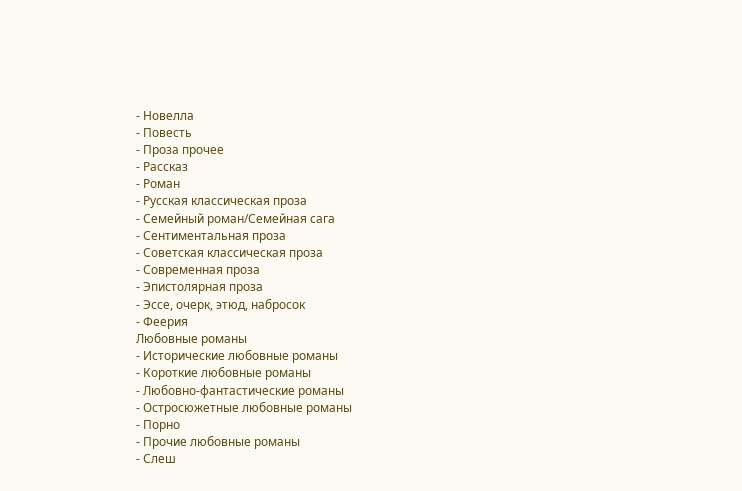- Новелла
- Повесть
- Проза прочее
- Рассказ
- Роман
- Русская классическая проза
- Семейный роман/Семейная сага
- Сентиментальная проза
- Советская классическая проза
- Современная проза
- Эпистолярная проза
- Эссе, очерк, этюд, набросок
- Феерия
Любовные романы
- Исторические любовные романы
- Короткие любовные романы
- Любовно-фантастические романы
- Остросюжетные любовные романы
- Порно
- Прочие любовные романы
- Слеш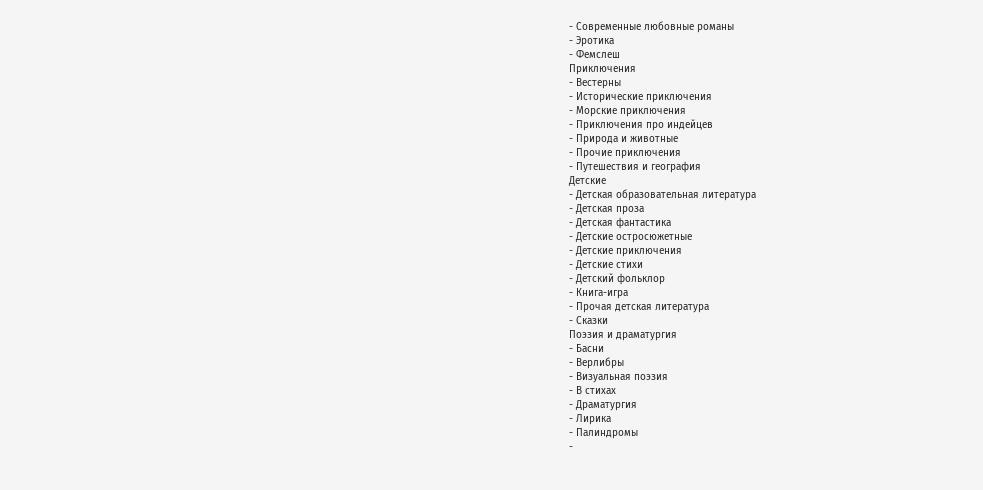- Современные любовные романы
- Эротика
- Фемслеш
Приключения
- Вестерны
- Исторические приключения
- Морские приключения
- Приключения про индейцев
- Природа и животные
- Прочие приключения
- Путешествия и география
Детские
- Детская образовательная литература
- Детская проза
- Детская фантастика
- Детские остросюжетные
- Детские приключения
- Детские стихи
- Детский фольклор
- Книга-игра
- Прочая детская литература
- Сказки
Поэзия и драматургия
- Басни
- Верлибры
- Визуальная поэзия
- В стихах
- Драматургия
- Лирика
- Палиндромы
-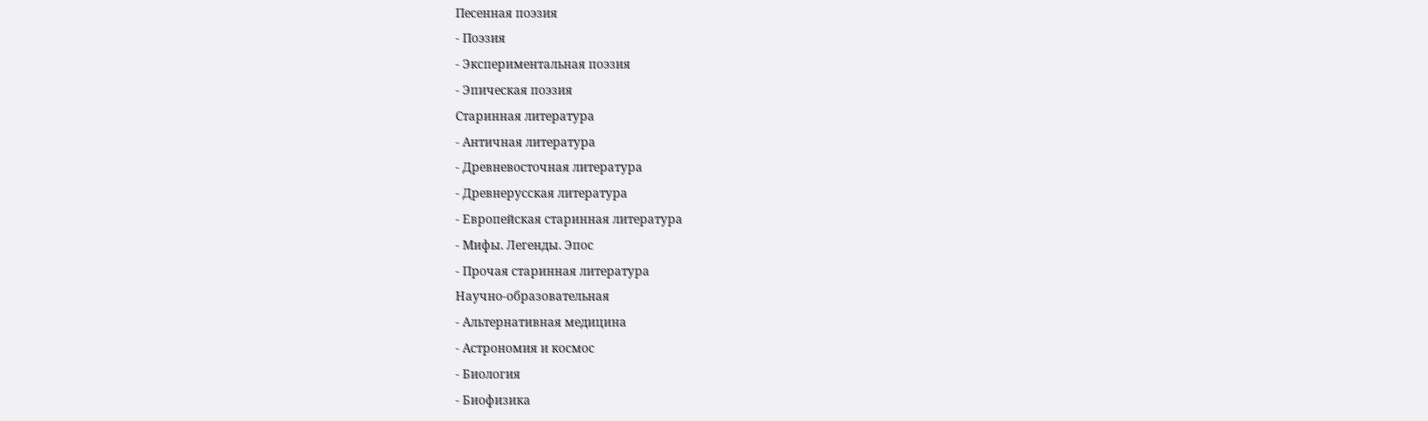Песенная поэзия
- Поэзия
- Экспериментальная поэзия
- Эпическая поэзия
Старинная литература
- Античная литература
- Древневосточная литература
- Древнерусская литература
- Европейская старинная литература
- Мифы. Легенды. Эпос
- Прочая старинная литература
Научно-образовательная
- Альтернативная медицина
- Астрономия и космос
- Биология
- Биофизика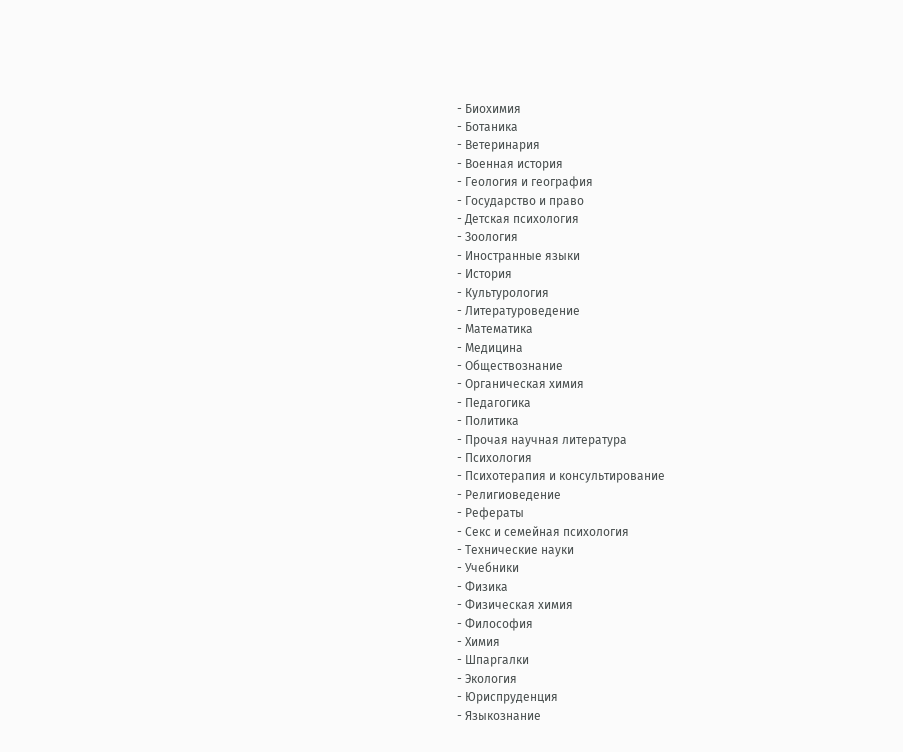- Биохимия
- Ботаника
- Ветеринария
- Военная история
- Геология и география
- Государство и право
- Детская психология
- Зоология
- Иностранные языки
- История
- Культурология
- Литературоведение
- Математика
- Медицина
- Обществознание
- Органическая химия
- Педагогика
- Политика
- Прочая научная литература
- Психология
- Психотерапия и консультирование
- Религиоведение
- Рефераты
- Секс и семейная психология
- Технические науки
- Учебники
- Физика
- Физическая химия
- Философия
- Химия
- Шпаргалки
- Экология
- Юриспруденция
- Языкознание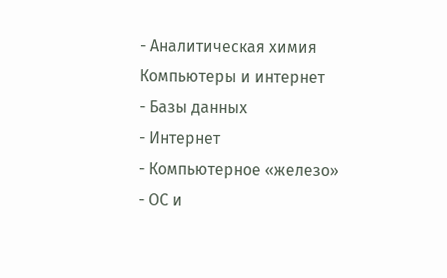- Аналитическая химия
Компьютеры и интернет
- Базы данных
- Интернет
- Компьютерное «железо»
- ОС и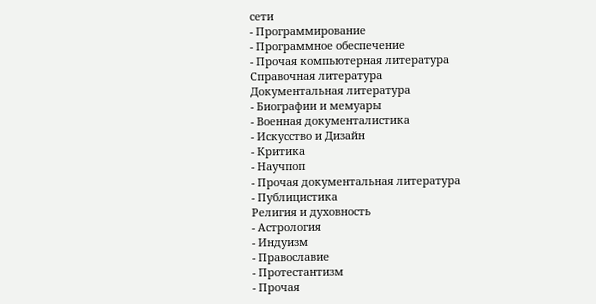сети
- Программирование
- Программное обеспечение
- Прочая компьютерная литература
Справочная литература
Документальная литература
- Биографии и мемуары
- Военная документалистика
- Искусство и Дизайн
- Критика
- Научпоп
- Прочая документальная литература
- Публицистика
Религия и духовность
- Астрология
- Индуизм
- Православие
- Протестантизм
- Прочая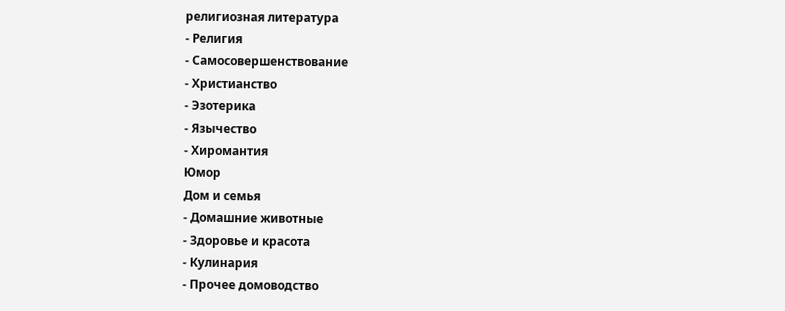религиозная литература
- Религия
- Самосовершенствование
- Христианство
- Эзотерика
- Язычество
- Хиромантия
Юмор
Дом и семья
- Домашние животные
- Здоровье и красота
- Кулинария
- Прочее домоводство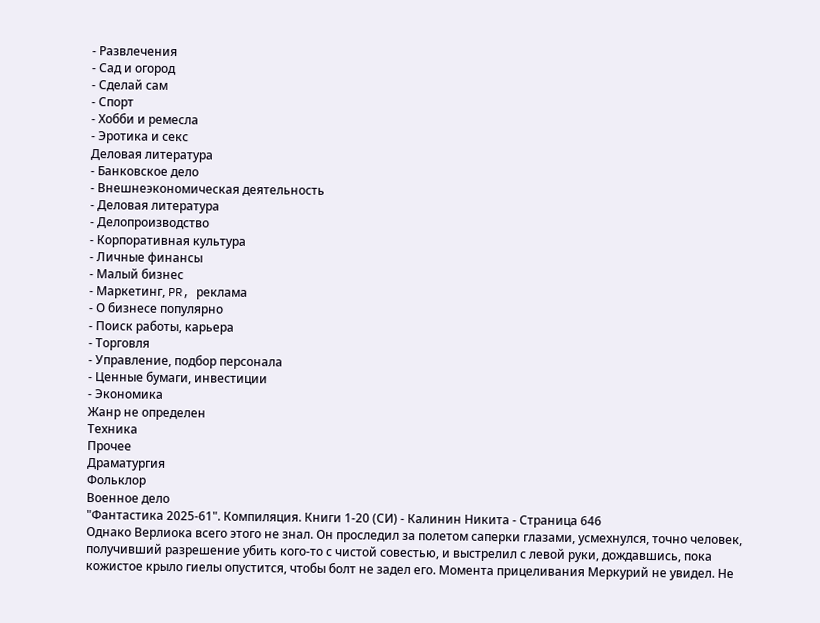- Развлечения
- Сад и огород
- Сделай сам
- Спорт
- Хобби и ремесла
- Эротика и секс
Деловая литература
- Банковское дело
- Внешнеэкономическая деятельность
- Деловая литература
- Делопроизводство
- Корпоративная культура
- Личные финансы
- Малый бизнес
- Маркетинг, PR, реклама
- О бизнесе популярно
- Поиск работы, карьера
- Торговля
- Управление, подбор персонала
- Ценные бумаги, инвестиции
- Экономика
Жанр не определен
Техника
Прочее
Драматургия
Фольклор
Военное дело
"Фантастика 2025-61". Компиляция. Книги 1-20 (СИ) - Калинин Никита - Страница 646
Однако Верлиока всего этого не знал. Он проследил за полетом саперки глазами, усмехнулся, точно человек, получивший разрешение убить кого-то с чистой совестью, и выстрелил с левой руки, дождавшись, пока кожистое крыло гиелы опустится, чтобы болт не задел его. Момента прицеливания Меркурий не увидел. Не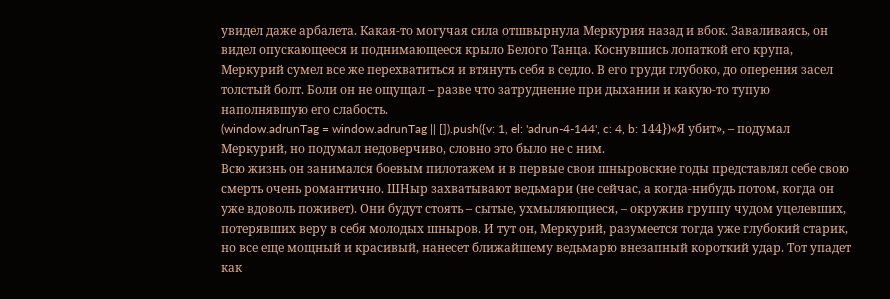увидел даже арбалета. Какая-то могучая сила отшвырнула Меркурия назад и вбок. Заваливаясь, он видел опускающееся и поднимающееся крыло Белого Танца. Коснувшись лопаткой его крупа, Меркурий сумел все же перехватиться и втянуть себя в седло. В его груди глубоко, до оперения засел толстый болт. Боли он не ощущал – разве что затруднение при дыхании и какую-то тупую наполнявшую его слабость.
(window.adrunTag = window.adrunTag || []).push({v: 1, el: 'adrun-4-144', c: 4, b: 144})«Я убит», – подумал Меркурий, но подумал недоверчиво, словно это было не с ним.
Всю жизнь он занимался боевым пилотажем и в первые свои шныровские годы представлял себе свою смерть очень романтично. ШНыр захватывают ведьмари (не сейчас, а когда-нибудь потом, когда он уже вдоволь поживет). Они будут стоять – сытые, ухмыляющиеся, – окружив группу чудом уцелевших, потерявших веру в себя молодых шныров. И тут он, Меркурий, разумеется тогда уже глубокий старик, но все еще мощный и красивый, нанесет ближайшему ведьмарю внезапный короткий удар. Тот упадет как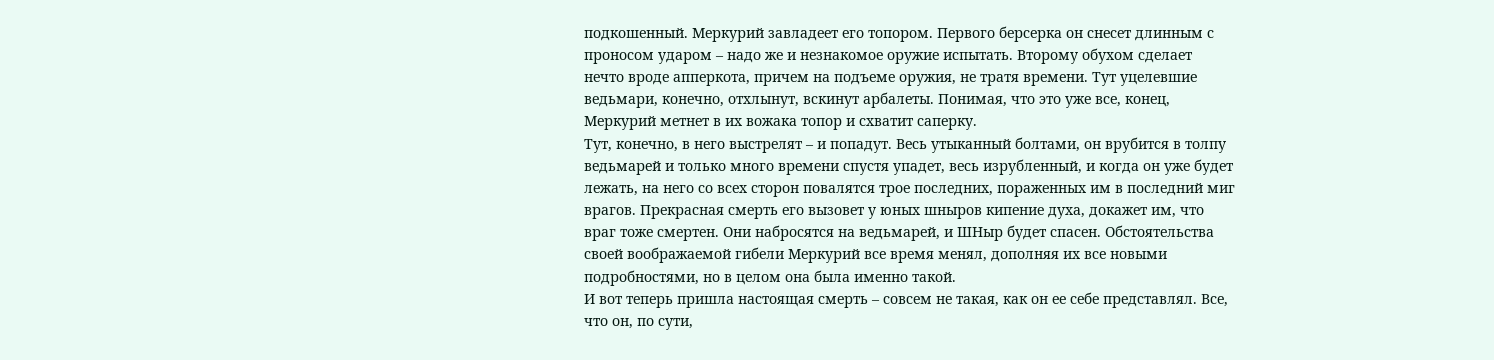подкошенный. Меркурий завладеет его топором. Первого берсерка он снесет длинным с проносом ударом – надо же и незнакомое оружие испытать. Второму обухом сделает нечто вроде апперкота, причем на подъеме оружия, не тратя времени. Тут уцелевшие ведьмари, конечно, отхлынут, вскинут арбалеты. Понимая, что это уже все, конец, Меркурий метнет в их вожака топор и схватит саперку.
Тут, конечно, в него выстрелят – и попадут. Весь утыканный болтами, он врубится в толпу ведьмарей и только много времени спустя упадет, весь изрубленный, и когда он уже будет лежать, на него со всех сторон повалятся трое последних, пораженных им в последний миг врагов. Прекрасная смерть его вызовет у юных шныров кипение духа, докажет им, что враг тоже смертен. Они набросятся на ведьмарей, и ШНыр будет спасен. Обстоятельства своей воображаемой гибели Меркурий все время менял, дополняя их все новыми подробностями, но в целом она была именно такой.
И вот теперь пришла настоящая смерть – совсем не такая, как он ее себе представлял. Все, что он, по сути,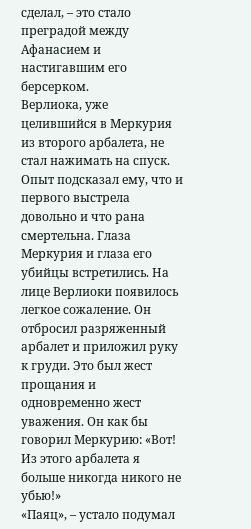сделал, – это стало преградой между Афанасием и настигавшим его берсерком.
Верлиока, уже целившийся в Меркурия из второго арбалета, не стал нажимать на спуск. Опыт подсказал ему, что и первого выстрела довольно и что рана смертельна. Глаза Меркурия и глаза его убийцы встретились. На лице Верлиоки появилось легкое сожаление. Он отбросил разряженный арбалет и приложил руку к груди. Это был жест прощания и одновременно жест уважения. Он как бы говорил Меркурию: «Вот! Из этого арбалета я больше никогда никого не убью!»
«Паяц», – устало подумал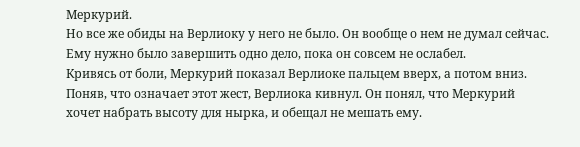Меркурий.
Но все же обиды на Верлиоку у него не было. Он вообще о нем не думал сейчас. Ему нужно было завершить одно дело, пока он совсем не ослабел.
Кривясь от боли, Меркурий показал Верлиоке пальцем вверх, а потом вниз. Поняв, что означает этот жест, Верлиока кивнул. Он понял, что Меркурий хочет набрать высоту для нырка, и обещал не мешать ему.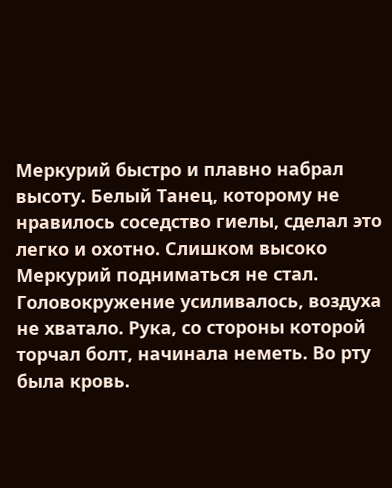Меркурий быстро и плавно набрал высоту. Белый Танец, которому не нравилось соседство гиелы, сделал это легко и охотно. Слишком высоко Меркурий подниматься не стал. Головокружение усиливалось, воздуха не хватало. Рука, со стороны которой торчал болт, начинала неметь. Во рту была кровь.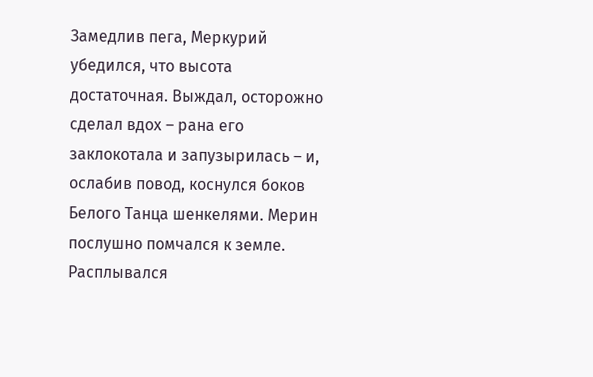Замедлив пега, Меркурий убедился, что высота достаточная. Выждал, осторожно сделал вдох – рана его заклокотала и запузырилась – и, ослабив повод, коснулся боков Белого Танца шенкелями. Мерин послушно помчался к земле. Расплывался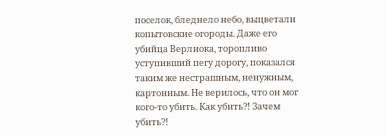поселок, бледнело небо, выцветали копытовские огороды. Даже его убийца Верлиока, торопливо уступивший пегу дорогу, показался таким же нестрашным, ненужным, картонным. Не верилось, что он мог кого-то убить. Как убить?! Зачем убить?!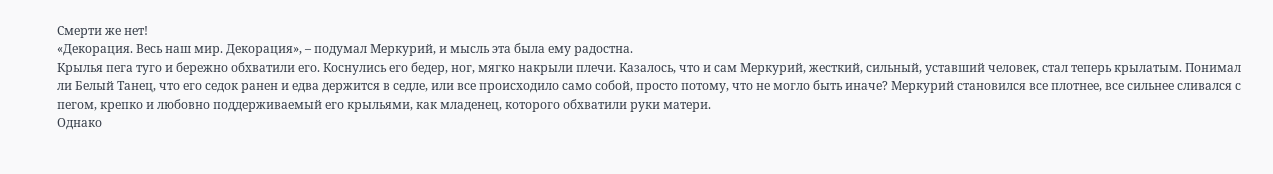Смерти же нет!
«Декорация. Весь наш мир. Декорация», – подумал Меркурий, и мысль эта была ему радостна.
Крылья пега туго и бережно обхватили его. Коснулись его бедер, ног, мягко накрыли плечи. Казалось, что и сам Меркурий, жесткий, сильный, уставший человек, стал теперь крылатым. Понимал ли Белый Танец, что его седок ранен и едва держится в седле, или все происходило само собой, просто потому, что не могло быть иначе? Меркурий становился все плотнее, все сильнее сливался с пегом, крепко и любовно поддерживаемый его крыльями, как младенец, которого обхватили руки матери.
Однако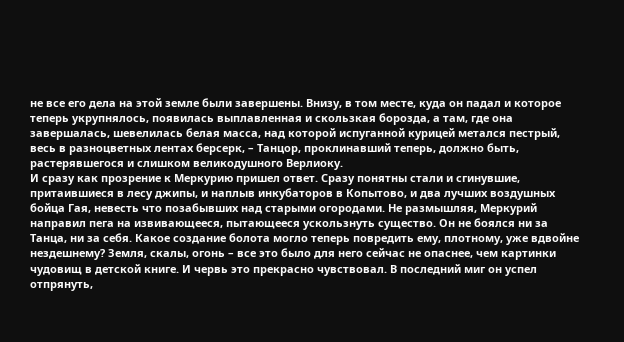не все его дела на этой земле были завершены. Внизу, в том месте, куда он падал и которое теперь укрупнялось, появилась выплавленная и скользкая борозда, а там, где она завершалась, шевелилась белая масса, над которой испуганной курицей метался пестрый, весь в разноцветных лентах берсерк, – Танцор, проклинавший теперь, должно быть, растерявшегося и слишком великодушного Верлиоку.
И сразу как прозрение к Меркурию пришел ответ. Сразу понятны стали и сгинувшие, притаившиеся в лесу джипы, и наплыв инкубаторов в Копытово, и два лучших воздушных бойца Гая, невесть что позабывших над старыми огородами. Не размышляя, Меркурий направил пега на извивающееся, пытающееся ускользнуть существо. Он не боялся ни за Танца, ни за себя. Какое создание болота могло теперь повредить ему, плотному, уже вдвойне нездешнему? Земля, скалы, огонь – все это было для него сейчас не опаснее, чем картинки чудовищ в детской книге. И червь это прекрасно чувствовал. В последний миг он успел отпрянуть,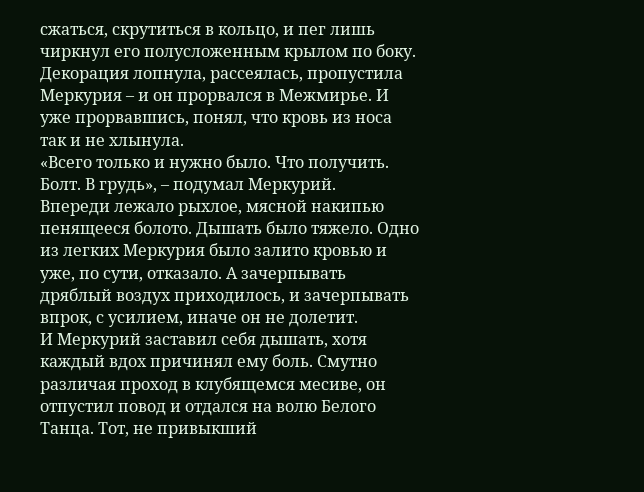сжаться, скрутиться в кольцо, и пег лишь чиркнул его полусложенным крылом по боку.
Декорация лопнула, рассеялась, пропустила Меркурия – и он прорвался в Межмирье. И уже прорвавшись, понял, что кровь из носа так и не хлынула.
«Всего только и нужно было. Что получить. Болт. В грудь», – подумал Меркурий.
Впереди лежало рыхлое, мясной накипью пенящееся болото. Дышать было тяжело. Одно из легких Меркурия было залито кровью и уже, по сути, отказало. А зачерпывать дряблый воздух приходилось, и зачерпывать впрок, с усилием, иначе он не долетит.
И Меркурий заставил себя дышать, хотя каждый вдох причинял ему боль. Смутно различая проход в клубящемся месиве, он отпустил повод и отдался на волю Белого Танца. Тот, не привыкший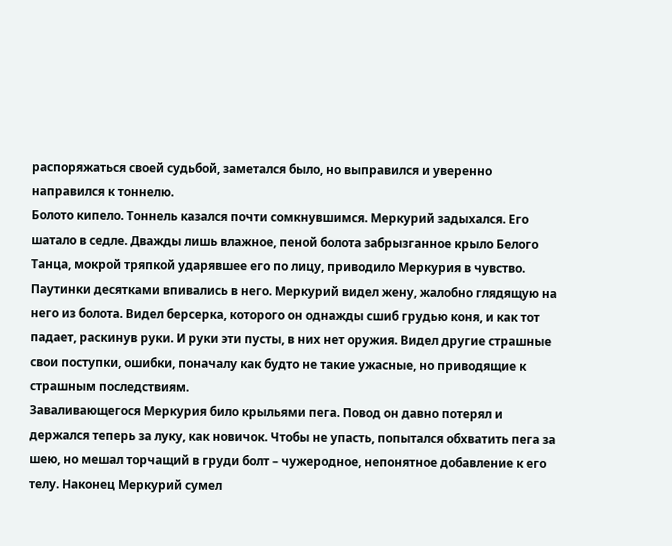распоряжаться своей судьбой, заметался было, но выправился и уверенно направился к тоннелю.
Болото кипело. Тоннель казался почти сомкнувшимся. Меркурий задыхался. Его шатало в седле. Дважды лишь влажное, пеной болота забрызганное крыло Белого Танца, мокрой тряпкой ударявшее его по лицу, приводило Меркурия в чувство. Паутинки десятками впивались в него. Меркурий видел жену, жалобно глядящую на него из болота. Видел берсерка, которого он однажды сшиб грудью коня, и как тот падает, раскинув руки. И руки эти пусты, в них нет оружия. Видел другие страшные свои поступки, ошибки, поначалу как будто не такие ужасные, но приводящие к страшным последствиям.
Заваливающегося Меркурия било крыльями пега. Повод он давно потерял и держался теперь за луку, как новичок. Чтобы не упасть, попытался обхватить пега за шею, но мешал торчащий в груди болт – чужеродное, непонятное добавление к его телу. Наконец Меркурий сумел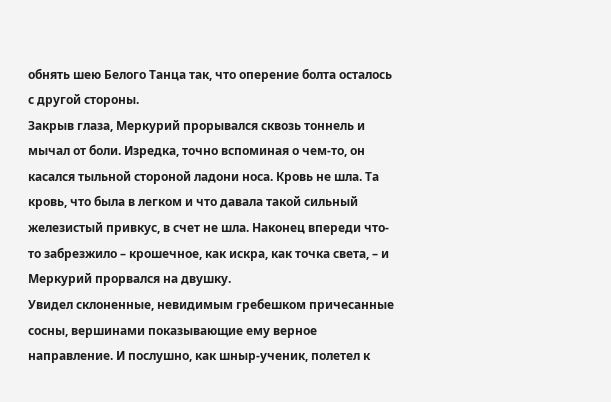обнять шею Белого Танца так, что оперение болта осталось с другой стороны.
Закрыв глаза, Меркурий прорывался сквозь тоннель и мычал от боли. Изредка, точно вспоминая о чем-то, он касался тыльной стороной ладони носа. Кровь не шла. Та кровь, что была в легком и что давала такой сильный железистый привкус, в счет не шла. Наконец впереди что-то забрезжило – крошечное, как искра, как точка света, – и Меркурий прорвался на двушку.
Увидел склоненные, невидимым гребешком причесанные сосны, вершинами показывающие ему верное направление. И послушно, как шныр-ученик, полетел к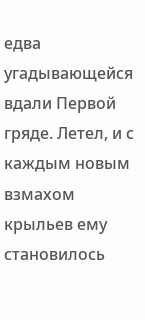едва угадывающейся вдали Первой гряде. Летел, и с каждым новым взмахом крыльев ему становилось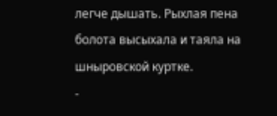легче дышать. Рыхлая пена болота высыхала и таяла на шныровской куртке.
-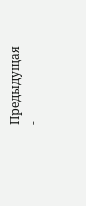Предыдущая
-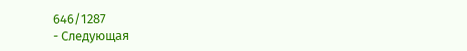646/1287
- Следующая